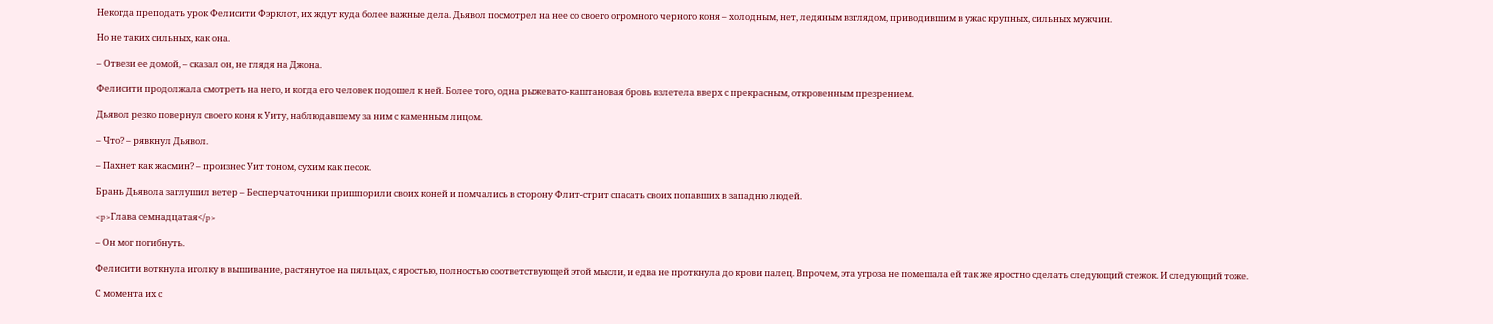Некогда преподать урок Фелисити Фэрклот, их ждут куда более важные дела. Дьявол посмотрел на нее со своего огромного черного коня – холодным, нет, ледяным взглядом, приводившим в ужас крупных, сильных мужчин.

Но не таких сильных, как она.

– Отвези ее домой, – сказал он, не глядя на Джона.

Фелисити продолжала смотреть на него, и когда его человек подошел к ней. Более того, одна рыжевато-каштановая бровь взлетела вверх с прекрасным, откровенным презрением.

Дьявол резко повернул своего коня к Уиту, наблюдавшему за ним с каменным лицом.

– Что? – рявкнул Дьявол.

– Пахнет как жасмин? – произнес Уит тоном, сухим как песок.

Брань Дьявола заглушил ветер – Бесперчаточники пришпорили своих коней и помчались в сторону Флит-стрит спасать своих попавших в западню людей.

<p>Глава семнадцатая</p>

– Он мог погибнуть.

Фелисити воткнула иголку в вышивание, растянутое на пяльцах, с яростью, полностью соответствующей этой мысли, и едва не проткнула до крови палец. Впрочем, эта угроза не помешала ей так же яростно сделать следующий стежок. И следующий тоже.

С момента их с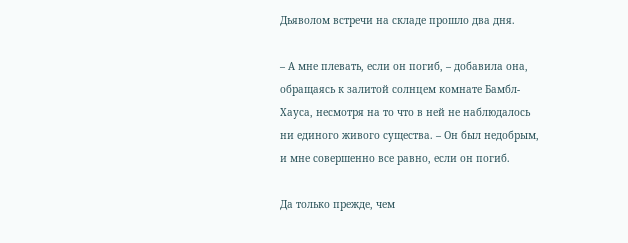Дьяволом встречи на складе прошло два дня.

– А мне плевать, если он погиб, – добавила она, обращаясь к залитой солнцем комнате Бамбл-Хауса, несмотря на то что в ней не наблюдалось ни единого живого существа. – Он был недобрым, и мне совершенно все равно, если он погиб.

Да только прежде, чем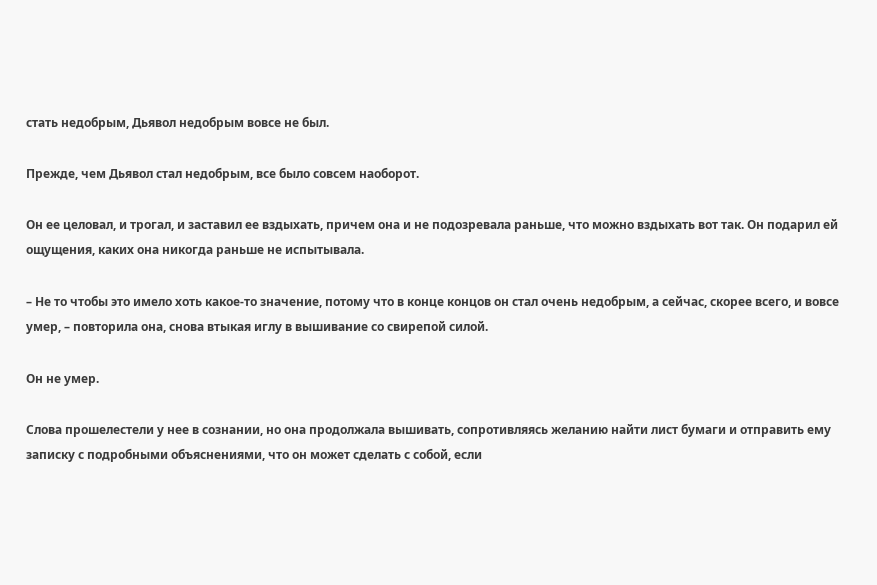стать недобрым, Дьявол недобрым вовсе не был.

Прежде, чем Дьявол стал недобрым, все было совсем наоборот.

Он ее целовал, и трогал, и заставил ее вздыхать, причем она и не подозревала раньше, что можно вздыхать вот так. Он подарил ей ощущения, каких она никогда раньше не испытывала.

– Не то чтобы это имело хоть какое-то значение, потому что в конце концов он стал очень недобрым, а сейчас, скорее всего, и вовсе умер, – повторила она, снова втыкая иглу в вышивание со свирепой силой.

Он не умер.

Слова прошелестели у нее в сознании, но она продолжала вышивать, сопротивляясь желанию найти лист бумаги и отправить ему записку с подробными объяснениями, что он может сделать с собой, если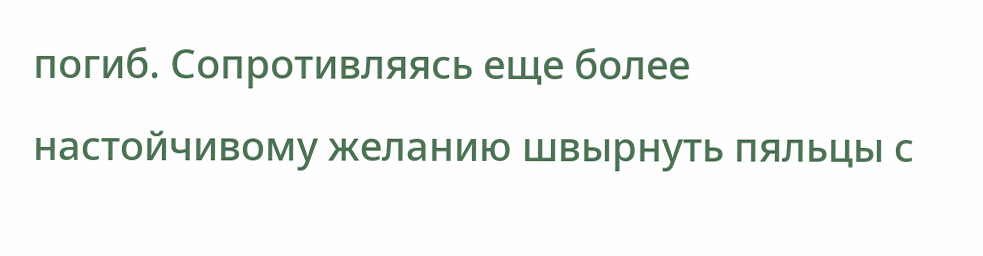погиб. Сопротивляясь еще более настойчивому желанию швырнуть пяльцы с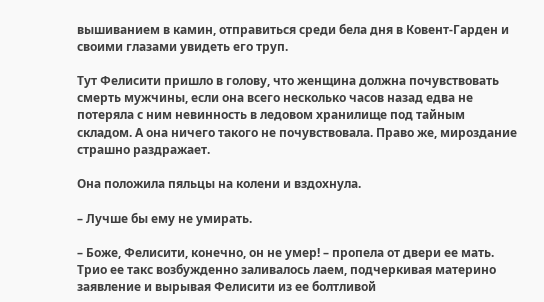вышиванием в камин, отправиться среди бела дня в Ковент-Гарден и своими глазами увидеть его труп.

Тут Фелисити пришло в голову, что женщина должна почувствовать смерть мужчины, если она всего несколько часов назад едва не потеряла с ним невинность в ледовом хранилище под тайным складом. А она ничего такого не почувствовала. Право же, мироздание страшно раздражает.

Она положила пяльцы на колени и вздохнула.

– Лучше бы ему не умирать.

– Боже, Фелисити, конечно, он не умер! – пропела от двери ее мать. Трио ее такс возбужденно заливалось лаем, подчеркивая материно заявление и вырывая Фелисити из ее болтливой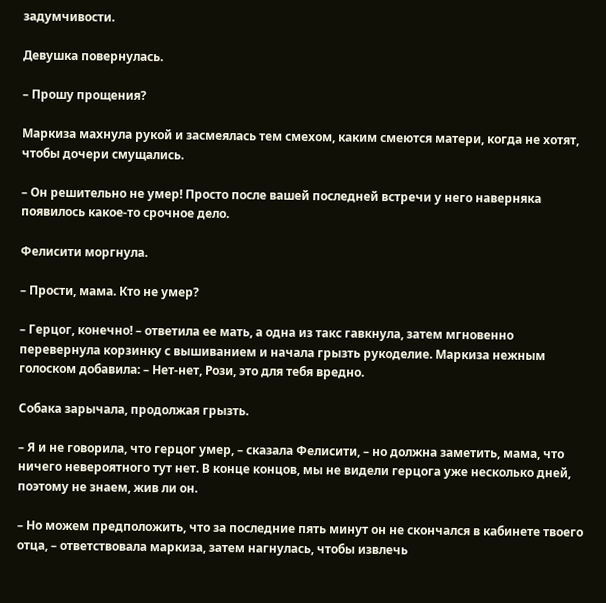задумчивости.

Девушка повернулась.

– Прошу прощения?

Маркиза махнула рукой и засмеялась тем смехом, каким смеются матери, когда не хотят, чтобы дочери смущались.

– Он решительно не умер! Просто после вашей последней встречи у него наверняка появилось какое-то срочное дело.

Фелисити моргнула.

– Прости, мама. Кто не умер?

– Герцог, конечно! – ответила ее мать, а одна из такс гавкнула, затем мгновенно перевернула корзинку с вышиванием и начала грызть рукоделие. Маркиза нежным голоском добавила: – Нет-нет, Рози, это для тебя вредно.

Собака зарычала, продолжая грызть.

– Я и не говорила, что герцог умер, – сказала Фелисити, – но должна заметить, мама, что ничего невероятного тут нет. В конце концов, мы не видели герцога уже несколько дней, поэтому не знаем, жив ли он.

– Но можем предположить, что за последние пять минут он не скончался в кабинете твоего отца, – ответствовала маркиза, затем нагнулась, чтобы извлечь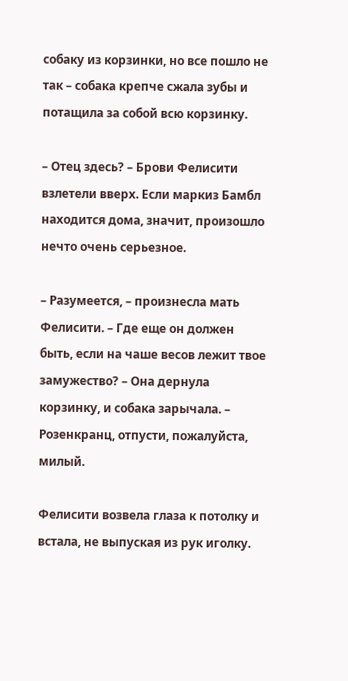собаку из корзинки, но все пошло не так – собака крепче сжала зубы и потащила за собой всю корзинку.

– Отец здесь? – Брови Фелисити взлетели вверх. Если маркиз Бамбл находится дома, значит, произошло нечто очень серьезное.

– Разумеется, – произнесла мать Фелисити. – Где еще он должен быть, если на чаше весов лежит твое замужество? – Она дернула корзинку, и собака зарычала. – Розенкранц, отпусти, пожалуйста, милый.

Фелисити возвела глаза к потолку и встала, не выпуская из рук иголку.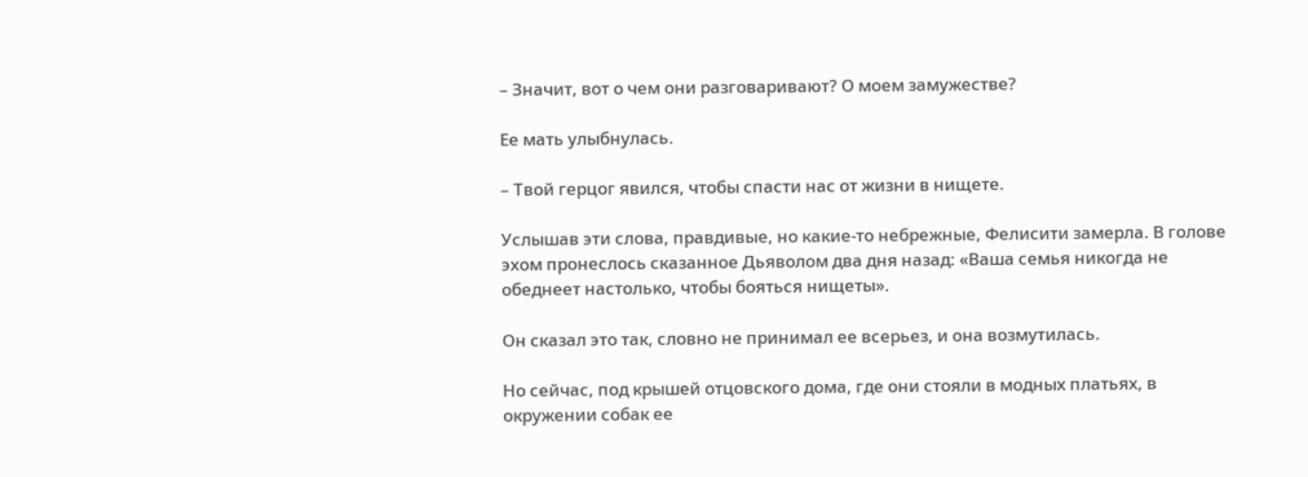– Значит, вот о чем они разговаривают? О моем замужестве?

Ее мать улыбнулась.

– Твой герцог явился, чтобы спасти нас от жизни в нищете.

Услышав эти слова, правдивые, но какие-то небрежные, Фелисити замерла. В голове эхом пронеслось сказанное Дьяволом два дня назад: «Ваша семья никогда не обеднеет настолько, чтобы бояться нищеты».

Он сказал это так, словно не принимал ее всерьез, и она возмутилась.

Но сейчас, под крышей отцовского дома, где они стояли в модных платьях, в окружении собак ее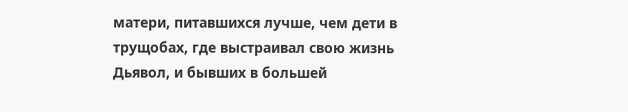матери, питавшихся лучше, чем дети в трущобах, где выстраивал свою жизнь Дьявол, и бывших в большей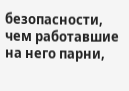безопасности, чем работавшие на него парни,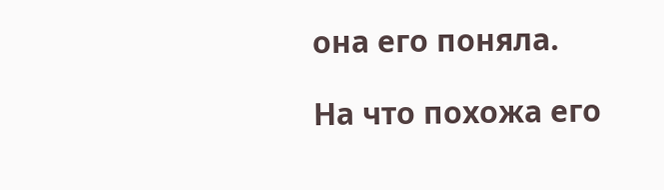она его поняла.

На что похожа его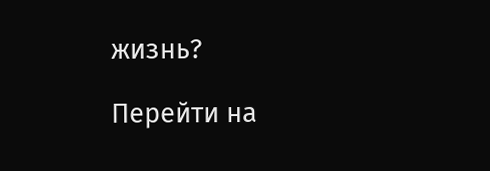жизнь?

Перейти на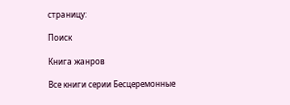страницу:

Поиск

Книга жанров

Все книги серии Бесцеремонные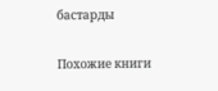бастарды

Похожие книги